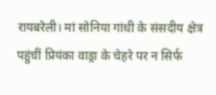रायबरेली। मां सोनिया गांधी के संसदीय क्षेत्र पहुंचीं प्रियंका वाड्रा के चेहरे पर न सिर्फ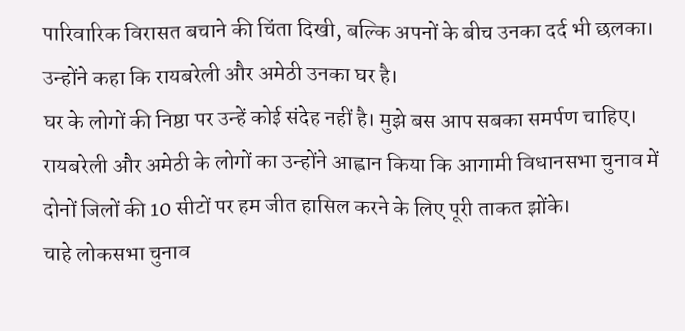पारिवारिक विरासत बचाने की चिंता दिखी, बल्कि अपनों के बीच उनका दर्द भी छलका। उन्होंने कहा कि रायबरेली और अमेठी उनका घर है।
घर के लोगों की निष्ठा पर उन्हें कोई संदेह नहीं है। मुझे बस आप सबका समर्पण चाहिए। रायबरेली और अमेठी के लोगों का उन्होंने आह्वान किया कि आगामी विधानसभा चुनाव में दोनों जिलों की 10 सीटों पर हम जीत हासिल करने के लिए पूरी ताकत झोंके।
चाहे लोकसभा चुनाव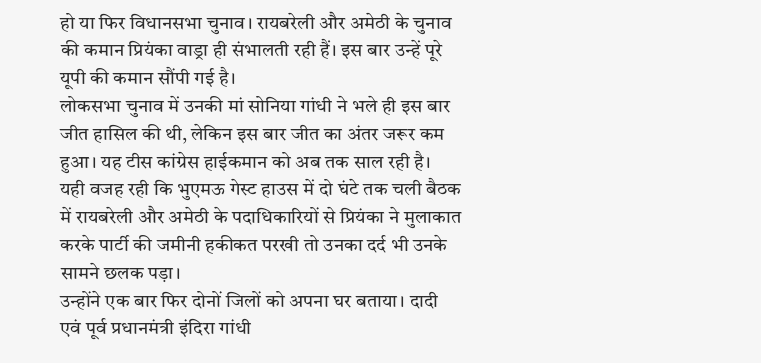हो या फिर विधानसभा चुनाव। रायबरेली और अमेठी के चुनाव की कमान प्रियंका वाड्रा ही संभालती रही हैं। इस बार उन्हें पूरे यूपी की कमान सौंपी गई है।
लोकसभा चुनाव में उनकी मां सोनिया गांधी ने भले ही इस बार जीत हासिल की थी, लेकिन इस बार जीत का अंतर जरूर कम हुआ। यह टीस कांग्रेस हाईकमान को अब तक साल रही है।
यही वजह रही कि भुएमऊ गेस्ट हाउस में दो घंटे तक चली बैठक में रायबरेली और अमेठी के पदाधिकारियों से प्रियंका ने मुलाकात करके पार्टी की जमीनी हकीकत परखी तो उनका दर्द भी उनके सामने छलक पड़ा।
उन्होंने एक बार फिर दोनों जिलों को अपना घर बताया। दादी एवं पूर्व प्रधानमंत्री इंदिरा गांधी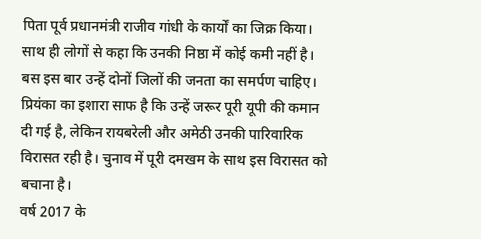पिता पूर्व प्रधानमंत्री राजीव गांधी के कार्यों का जिक्र किया। साथ ही लोगों से कहा कि उनकी निष्ठा में कोई कमी नहीं है। बस इस बार उन्हें दोनों जिलों की जनता का समर्पण चाहिए।
प्रियंका का इशारा साफ है कि उन्हें जरूर पूरी यूपी की कमान दी गई है, लेकिन रायबरेली और अमेठी उनकी पारिवारिक विरासत रही है। चुनाव में पूरी दमखम के साथ इस विरासत को बचाना है।
वर्ष 2017 के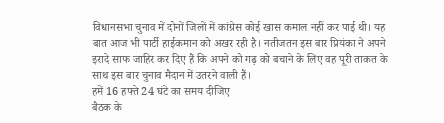विधानसभा चुनाव में दोनों जिलों में कांग्रेस कोई खास कमाल नहीं कर पाई थी। यह बात आज भी पार्टी हाईकमान को अखर रही है। नतीजतन इस बार प्रियंका ने अपने इरादे साफ जाहिर कर दिए हैं कि अपने को गढ़ को बचाने के लिए वह पूरी ताकत के साथ इस बार चुनाव मैदान में उतरने वाली हैं।
हमें 16 हफ्ते 24 घंटे का समय दीजिए
बैठक के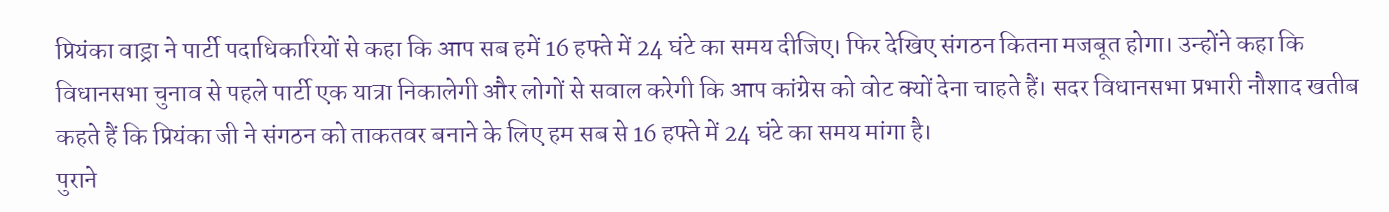प्रियंका वाड्रा ने पार्टी पदाधिकारियों से कहा कि आप सब हमें 16 हफ्ते में 24 घंटे का समय दीजिए। फिर देखिए संगठन कितना मजबूत होगा। उन्होंने कहा कि विधानसभा चुनाव से पहले पार्टी एक यात्रा निकालेगी और लोगों से सवाल करेगी कि आप कांग्रेस को वोट क्यों देना चाहते हैं। सदर विधानसभा प्रभारी नौशाद खतीब कहते हैं कि प्रियंका जी ने संगठन को ताकतवर बनाने के लिए हम सब से 16 हफ्ते में 24 घंटे का समय मांगा है।
पुराने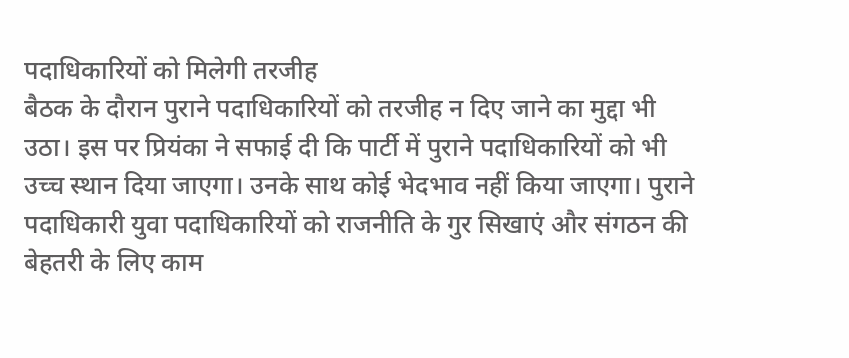पदाधिकारियों को मिलेगी तरजीह
बैठक के दौरान पुराने पदाधिकारियों को तरजीह न दिए जाने का मुद्दा भी उठा। इस पर प्रियंका ने सफाई दी कि पार्टी में पुराने पदाधिकारियों को भी उच्च स्थान दिया जाएगा। उनके साथ कोई भेदभाव नहीं किया जाएगा। पुराने पदाधिकारी युवा पदाधिकारियों को राजनीति के गुर सिखाएं और संगठन की बेहतरी के लिए काम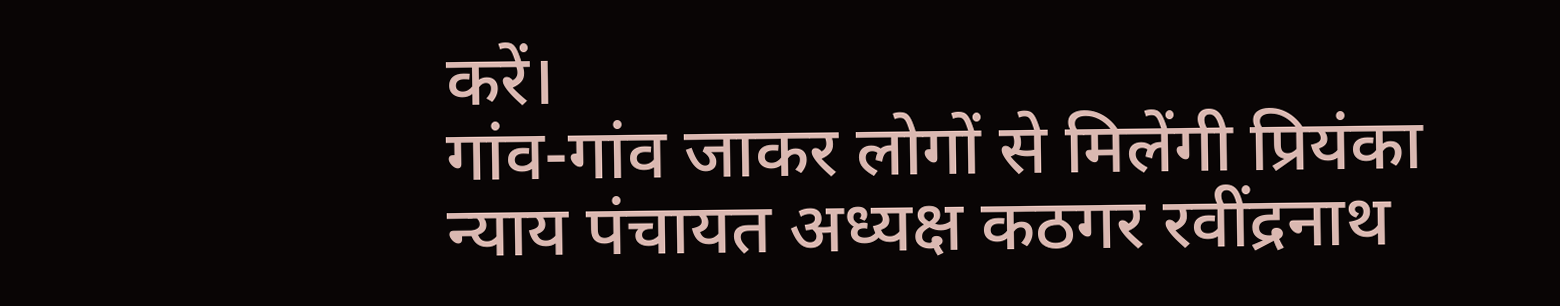करें।
गांव-गांव जाकर लोगों से मिलेंगी प्रियंका
न्याय पंचायत अध्यक्ष कठगर रवींद्रनाथ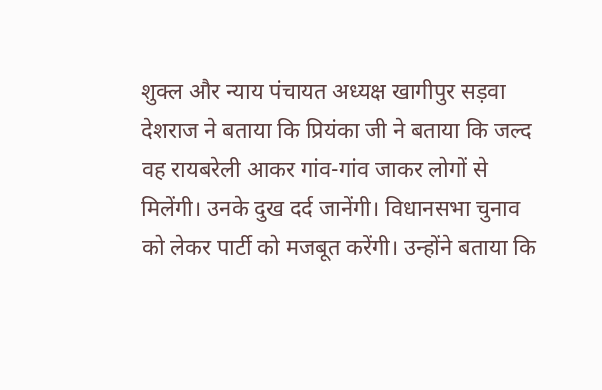शुक्ल और न्याय पंचायत अध्यक्ष खागीपुर सड़वा देशराज ने बताया कि प्रियंका जी ने बताया कि जल्द वह रायबरेली आकर गांव-गांव जाकर लोगों से मिलेंगी। उनके दुख दर्द जानेंगी। विधानसभा चुनाव को लेकर पार्टी को मजबूत करेंगी। उन्होंने बताया कि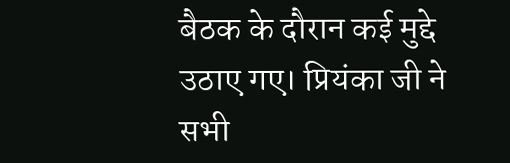बैठक के दौरान कई मुद्दे उठाए गए। प्रियंका जी ने सभी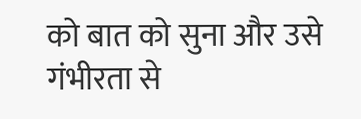को बात को सुना और उसे गंभीरता से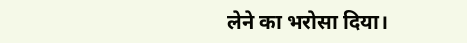लेने का भरोसा दिया।